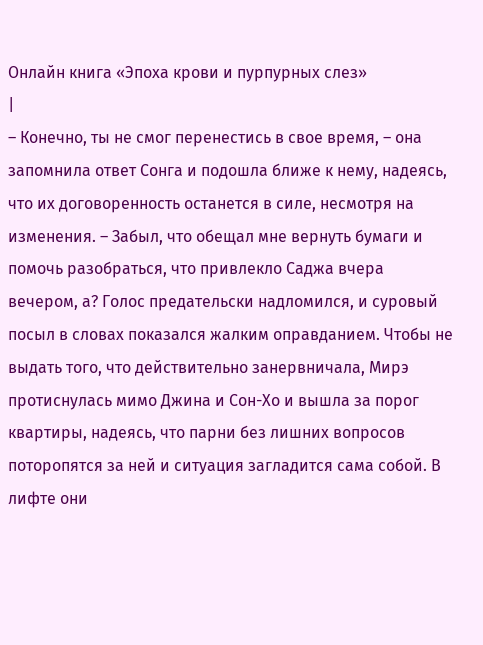Онлайн книга «Эпоха крови и пурпурных слез»
|
– Конечно, ты не смог перенестись в свое время, – она запомнила ответ Сонга и подошла ближе к нему, надеясь, что их договоренность останется в силе, несмотря на изменения. – Забыл, что обещал мне вернуть бумаги и помочь разобраться, что привлекло Саджа вчера вечером, а? Голос предательски надломился, и суровый посыл в словах показался жалким оправданием. Чтобы не выдать того, что действительно занервничала, Мирэ протиснулась мимо Джина и Сон-Хо и вышла за порог квартиры, надеясь, что парни без лишних вопросов поторопятся за ней и ситуация загладится сама собой. В лифте они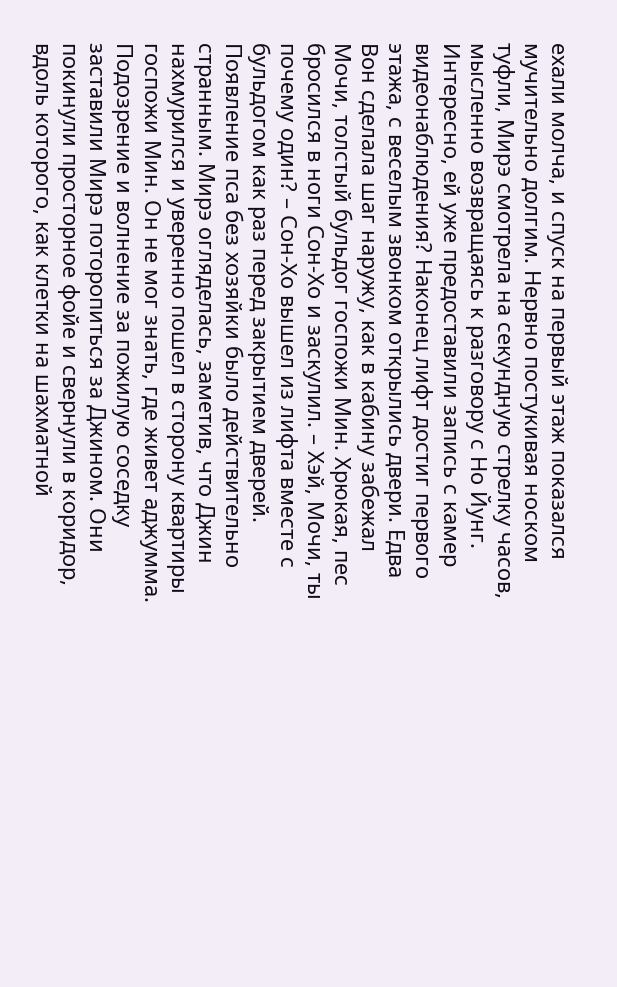ехали молча, и спуск на первый этаж показался мучительно долгим. Нервно постукивая носком туфли, Мирэ смотрела на секундную стрелку часов, мысленно возвращаясь к разговору с Но Йунг. Интересно, ей уже предоставили запись с камер видеонаблюдения? Наконец лифт достиг первого этажа, с веселым звонком открылись двери. Едва Вон сделала шаг наружу, как в кабину забежал Мочи, толстый бульдог госпожи Мин. Хрюкая, пес бросился в ноги Сон-Хо и заскулил. – Хэй, Мочи, ты почему один? – Сон-Хо вышел из лифта вместе с бульдогом как раз перед закрытием дверей. Появление пса без хозяйки было действительно странным. Мирэ огляделась, заметив, что Джин нахмурился и уверенно пошел в сторону квартиры госпожи Мин. Он не мог знать, где живет аджумма. Подозрение и волнение за пожилую соседку заставили Мирэ поторопиться за Джином. Они покинули просторное фойе и свернули в коридор, вдоль которого, как клетки на шахматной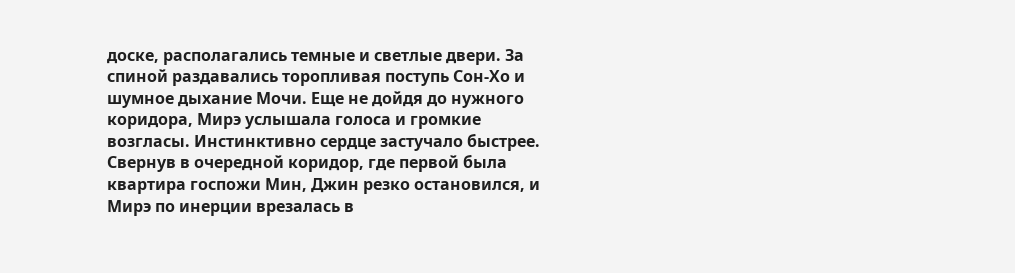доске, располагались темные и светлые двери. За спиной раздавались торопливая поступь Сон-Хо и шумное дыхание Мочи. Еще не дойдя до нужного коридора, Мирэ услышала голоса и громкие возгласы. Инстинктивно сердце застучало быстрее. Свернув в очередной коридор, где первой была квартира госпожи Мин, Джин резко остановился, и Мирэ по инерции врезалась в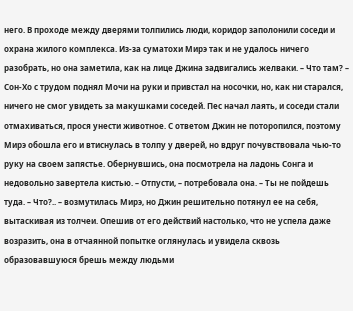него. В проходе между дверями толпились люди, коридор заполонили соседи и охрана жилого комплекса. Из-за суматохи Мирэ так и не удалось ничего разобрать, но она заметила, как на лице Джина задвигались желваки. – Что там? – Сон-Хо с трудом поднял Мочи на руки и привстал на носочки, но, как ни старался, ничего не смог увидеть за макушками соседей. Пес начал лаять, и соседи стали отмахиваться, прося унести животное. С ответом Джин не поторопился, поэтому Мирэ обошла его и втиснулась в толпу у дверей, но вдруг почувствовала чью-то руку на своем запястье. Обернувшись, она посмотрела на ладонь Сонга и недовольно завертела кистью. – Отпусти, – потребовала она. – Ты не пойдешь туда. – Что?.. – возмутилась Мирэ, но Джин решительно потянул ее на себя, вытаскивая из толчеи. Опешив от его действий настолько, что не успела даже возразить, она в отчаянной попытке оглянулась и увидела сквозь образовавшуюся брешь между людьми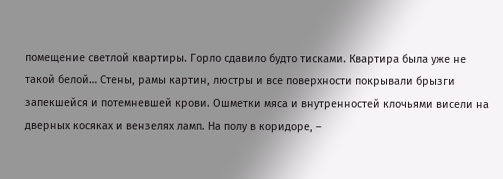помещение светлой квартиры. Горло сдавило будто тисками. Квартира была уже не такой белой… Стены, рамы картин, люстры и все поверхности покрывали брызги запекшейся и потемневшей крови. Ошметки мяса и внутренностей клочьями висели на дверных косяках и вензелях ламп. На полу в коридоре, –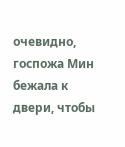очевидно, госпожа Мин бежала к двери, чтобы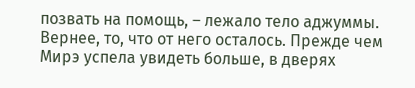позвать на помощь, – лежало тело аджуммы. Вернее, то, что от него осталось. Прежде чем Мирэ успела увидеть больше, в дверях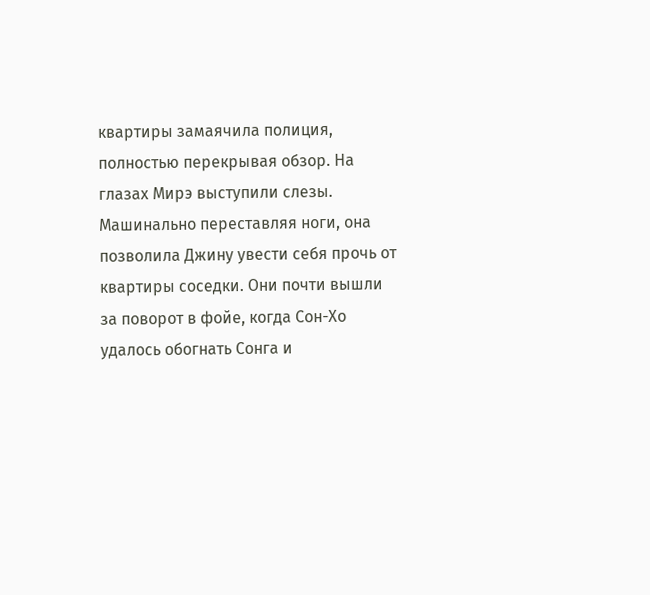квартиры замаячила полиция, полностью перекрывая обзор. На глазах Мирэ выступили слезы. Машинально переставляя ноги, она позволила Джину увести себя прочь от квартиры соседки. Они почти вышли за поворот в фойе, когда Сон-Хо удалось обогнать Сонга и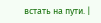встать на пути. |